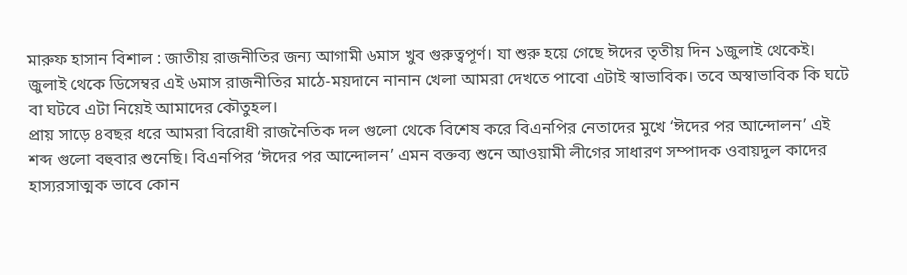মারুফ হাসান বিশাল : জাতীয় রাজনীতির জন্য আগামী ৬মাস খুব গুরুত্বপূর্ণ। যা শুরু হয়ে গেছে ঈদের তৃতীয় দিন ১জুলাই থেকেই। জুলাই থেকে ডিসেম্বর এই ৬মাস রাজনীতির মাঠে-ময়দানে নানান খেলা আমরা দেখতে পাবো এটাই স্বাভাবিক। তবে অস্বাভাবিক কি ঘটে বা ঘটবে এটা নিয়েই আমাদের কৌতুহল।
প্রায় সাড়ে ৪বছর ধরে আমরা বিরোধী রাজনৈতিক দল গুলো থেকে বিশেষ করে বিএনপির নেতাদের মুখে ‘ঈদের পর আন্দোলন’ এই শব্দ গুলো বহুবার শুনেছি। বিএনপির ‘ঈদের পর আন্দোলন’ এমন বক্তব্য শুনে আওয়ামী লীগের সাধারণ সম্পাদক ওবায়দুল কাদের হাস্যরসাত্মক ভাবে কোন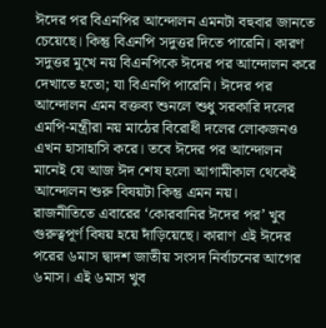ঈদের পর বিএনপির আন্দোলন এমনটা বহুবার জানতে চেয়েছে। কিন্তু বিএনপি সদুত্তর দিতে পারেনি। কারণ সদুত্তর মুখে নয় বিএনপিকে ঈদের পর আন্দোলন করে দেখাতে হতো; যা বিএনপি পারেনি। ঈদের পর আন্দোলন এমন বক্তব্য শুনলে শুধু সরকারি দলের এমপি-মন্ত্রীরা নয় মাঠের বিরোধী দলের লোকজনও এখন হাসাহাসি করে। তবে ঈদের পর আন্দোলন মানেই যে আজ ঈদ শেষ হলো আগামীকাল থেকেই আন্দোলন শুরু বিষয়টা কিন্তু এমন নয়।
রাজনীতিতে এবারের ‘কোরবানির ঈদের পর’ খুব গুরুত্বপূর্ণ বিষয় হয়ে দাঁড়িয়েছে। কারাণ এই ঈদের পরের ৬মাস দ্বাদশ জাতীয় সংসদ নির্বাচনের আগের ৬মাস। এই ৬মাস খুব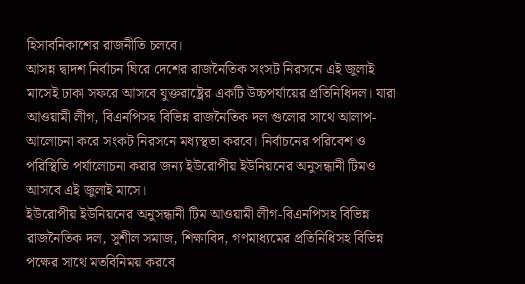হিসাবনিকাশের রাজনীতি চলবে।
আসন্ন দ্বাদশ নির্বাচন ঘিরে দেশের রাজনৈতিক সংসট নিরসনে এই জুলাই মাসেই ঢাকা সফরে আসবে যুক্তরাষ্ট্রের একটি উচ্চপর্যায়ের প্রতিনিধিদল। যারা আওয়ামী লীগ, বিএনপিসহ বিভিন্ন রাজনৈতিক দল গুলোর সাথে আলাপ-আলোচনা করে সংকট নিরসনে মধ্যস্থতা করবে। নির্বাচনের পরিবেশ ও পরিস্থিতি পর্যালোচনা করার জন্য ইউরোপীয় ইউনিয়নের অনুসন্ধানী টিমও আসবে এই জুলাই মাসে।
ইউরোপীয় ইউনিয়নের অনুসন্ধানী টিম আওয়ামী লীগ-বিএনপিসহ বিভিন্ন রাজনৈতিক দল, সুশীল সমাজ, শিক্ষাবিদ, গণমাধ্যমের প্রতিনিধিসহ বিভিন্ন পক্ষের সাথে মতবিনিময় করবে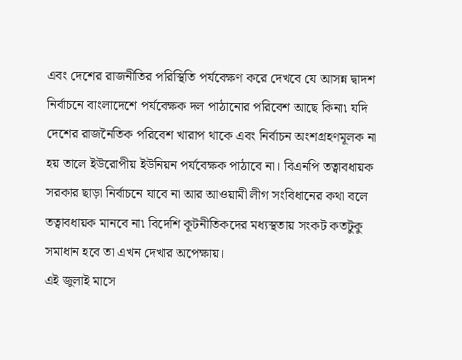এবং দেশের রাজনীতির পরিস্থিতি পর্যবেক্ষণ করে দেখবে যে আসন্ন দ্বাদশ নির্বাচনে বাংলাদেশে পর্যবেক্ষক দল পাঠানোর পরিবেশ আছে কিনা৷ যদি দেশের রাজনৈতিক পরিবেশ খারাপ থাকে এবং নির্বাচন অংশগ্রহণমূলক না হয় তালে ইউরোপীয় ইউনিয়ন পর্যবেক্ষক পাঠাবে না। বিএনপি তত্বাবধায়ক সরকার ছাড়া নির্বাচনে যাবে না আর আওয়ামী লীগ সংবিধানের কথা বলে তত্বাবধায়ক মানবে না৷ বিদেশি কূটনীতিকদের মধ্যস্থতায় সংকট কতটুকু সমাধান হবে তা এখন দেখার অপেক্ষায়।
এই জুলাই মাসে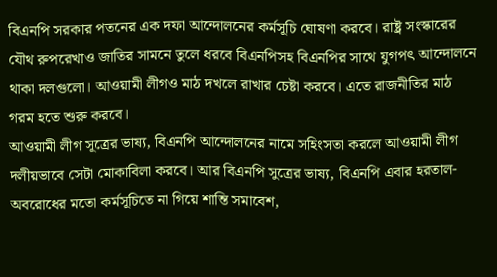বিএনপি সরকার পতনের এক দফা আন্দোলনের কর্মসূচি ঘোষণা করবে। রাষ্ট্র সংস্কারের যৌথ রুপরেখাও জাতির সামনে তুলে ধরবে বিএনপিসহ বিএনপির সাথে যুগপৎ আন্দোলনে থাকা দলগুলো। আওয়ামী লীগও মাঠ দখলে রাখার চেষ্টা করবে। এতে রাজনীতির মাঠ গরম হতে শুরু করবে।
আওয়ামী লীগ সূত্রের ভাষ্য, বিএনপি আন্দোলনের নামে সহিংসতা করলে আওয়ামী লীগ দলীয়ভাবে সেটা মোকাবিলা করবে। আর বিএনপি সুত্রের ভাষ্য, বিএনপি এবার হরতাল-অবরোধের মতো কর্মসূচিতে না গিয়ে শান্তি সমাবেশ,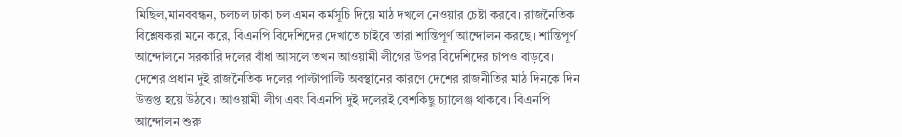মিছিল,মানববন্ধন, চলচল ঢাকা চল এমন কর্মসূচি দিয়ে মাঠ দখলে নেওয়ার চেষ্টা করবে। রাজনৈতিক বিশ্লেষকরা মনে করে, বিএনপি বিদেশিদের দেখাতে চাইবে তারা শান্তিপূর্ণ আন্দোলন করছে। শান্তিপূর্ণ আন্দোলনে সরকারি দলের বাঁধা আসলে তখন আওয়ামী লীগের উপর বিদেশিদের চাপও বাড়বে।
দেশের প্রধান দুই রাজনৈতিক দলের পাল্টাপাল্টি অবস্থানের কারণে দেশের রাজনীতির মাঠ দিনকে দিন উত্তপ্ত হয়ে উঠবে। আওয়ামী লীগ এবং বিএনপি দুই দলেরই বেশকিছু চ্যালেঞ্জ থাকবে। বিএনপি আন্দোলন শুরু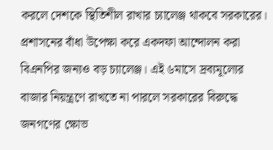করলে দেশকে স্থিতিশীল রাখার চ্যালেঞ্জ থাকবে সরকারের। প্রশাসনের বাঁধা উপেক্ষা করে একদফা আন্দোলন করা বিএনপির জন্যও বড় চ্যালেঞ্জ। এই ৬মাসে দ্রব্যমূল্যের বাজার নিয়ন্ত্রণে রাখতে না পারলে সরকারের বিরুদ্ধে জনগণের ক্ষোভ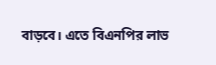বাড়বে। এতে বিএনপির লাভ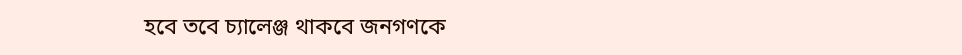হবে তবে চ্যালেঞ্জ থাকবে জনগণকে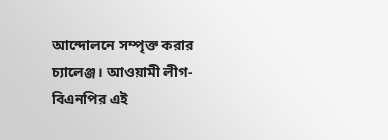আন্দোলনে সম্পৃক্ত করার চ্যালেঞ্জ। আওয়ামী লীগ-বিএনপির এই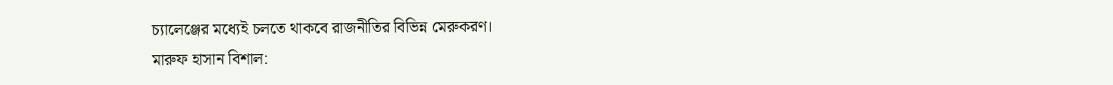চ্যালেঞ্জের মধ্যেই চলতে থাকবে রাজনীতির বিভিন্ন মেরুকরণ।
মারুফ হাসান বিশাল: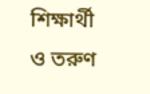শিক্ষার্থী ও তরুণ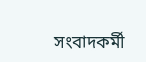সংবাদকর্মী